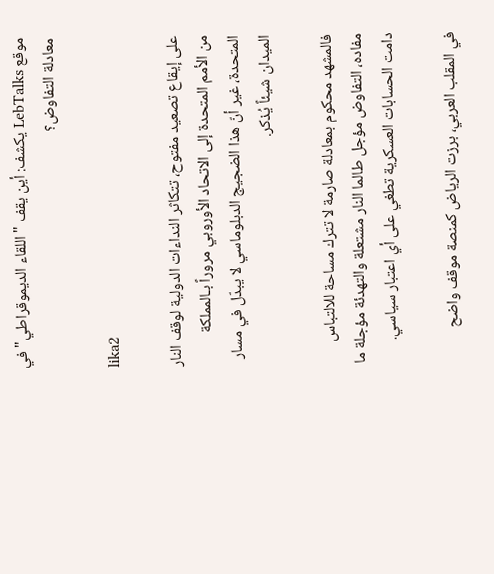موقع LebTalks يكشف: أين يقف "اللقاء الديموقراطي" في معادلة التفاوض؟

lika2

على إيقاع تصعيد مفتوح، تتكاثر النداءات الدولية لوقف النار من الأمم المتحدة إلى الاتحاد الأوروبي مروراً بـالمملكة المتحدة، غير أنّ هذا الضجيج الدبلوماسي لا يبدّل في مسار الميدان شيئاً يُذكر.

فالمشهد محكوم بمعادلة صارمة لا تترك مساحة للالتباس مفاده، التفاوض مؤجل طالما النار مشتعلة والتهدئة مؤجلة ما دامت الحسابات العسكرية تطغي على أي اعتبار سياسي.

في المقلب العربي، برزت الرياض كمنصة موقف واضح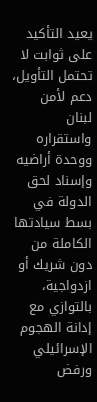يعيد التأكيد على ثوابت لا تحتمل التأويل، دعم لأمن لبنان واستقراره ووحدة أراضيه وإسناد لحق الدولة في بسط سيادتها الكاملة من دون شريك أو ازدواجية، بالتوازي مع إدانة الهجوم الإسرائيلي ورفض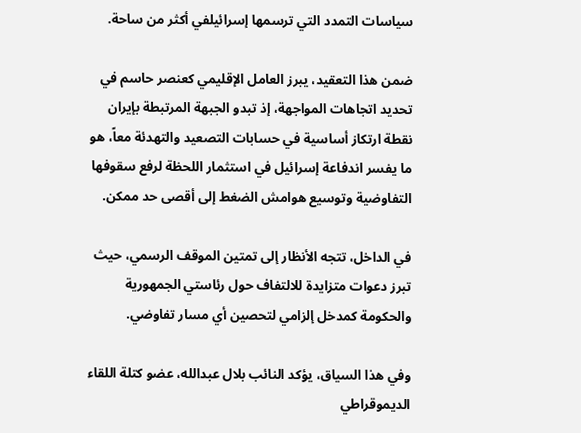سياسات التمدد التي ترسمها إسرائيلفي أكثر من ساحة.

ضمن هذا التعقيد، يبرز العامل الإقليمي كعنصر حاسم في تحديد اتجاهات المواجهة، إذ تبدو الجبهة المرتبطة بإيران نقطة ارتكاز أساسية في حسابات التصعيد والتهدئة معاً، هو ما يفسر اندفاعة إسرائيل في استثمار اللحظة لرفع سقوفها التفاوضية وتوسيع هوامش الضغط إلى أقصى حد ممكن.

في الداخل، تتجه الأنظار إلى تمتين الموقف الرسمي، حيث تبرز دعوات متزايدة للالتفاف حول رئاستي الجمهورية والحكومة كمدخل إلزامي لتحصين أي مسار تفاوضي.

وفي هذا السياق، يؤكد النائب بلال عبدالله، عضو كتلة اللقاء الديموقراطي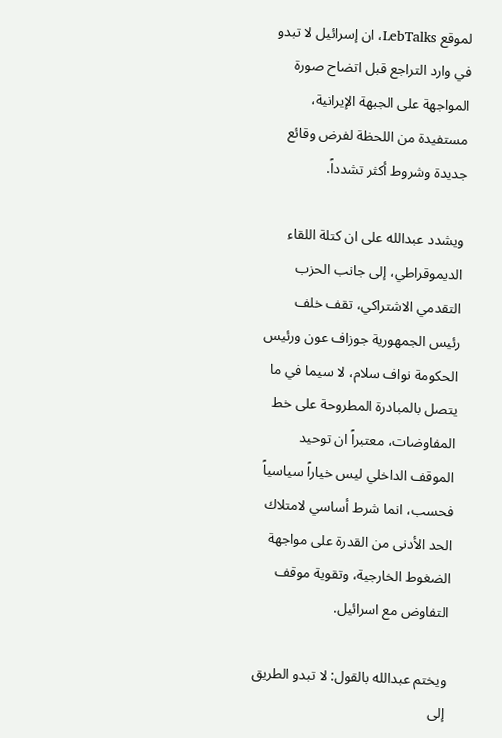لموقع LebTalks، ان إسرائيل لا تبدو في وارد التراجع قبل اتضاح صورة المواجهة على الجبهة الإيرانية، مستفيدة من اللحظة لفرض وقائع جديدة وشروط أكثر تشدداً.

ويشدد عبدالله على ان كتلة اللقاء الديموقراطي، إلى جانب الحزب التقدمي الاشتراكي، تقف خلف رئيس الجمهورية جوزاف عون ورئيس الحكومة نواف سلام، لا سيما في ما يتصل بالمبادرة المطروحة على خط المفاوضات، معتبراً ان توحيد الموقف الداخلي ليس خياراً سياسياً فحسب، انما شرط أساسي لامتلاك الحد الأدنى من القدرة على مواجهة الضغوط الخارجية، وتقوية موقف التفاوض مع اسرائيل.

ويختم عبدالله بالقول: لا تبدو الطريق إلى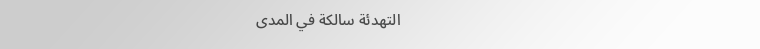التهدئة سالكة في المدى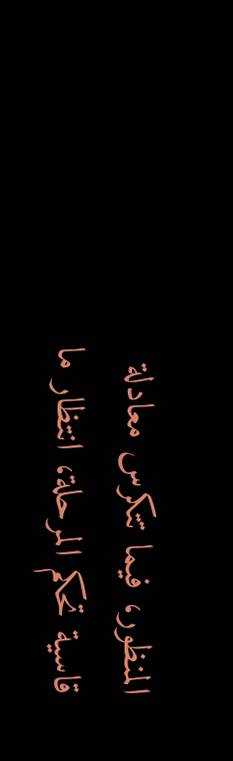المنظور، فيما تتكرس معادلة قاسية تحكم المرحلة، انتظار ما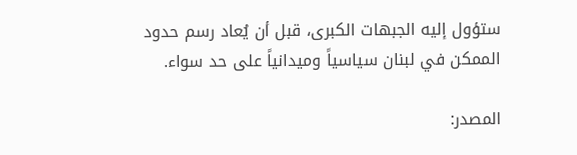ستؤول إليه الجبهات الكبرى، قبل أن يُعاد رسم حدود الممكن في لبنان سياسياً وميدانياً على حد سواء.

المصدر: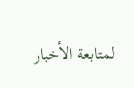لمتابعة الأخبار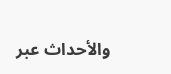والأحداث عبر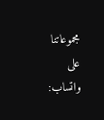مجموعاتنا على واتساب: